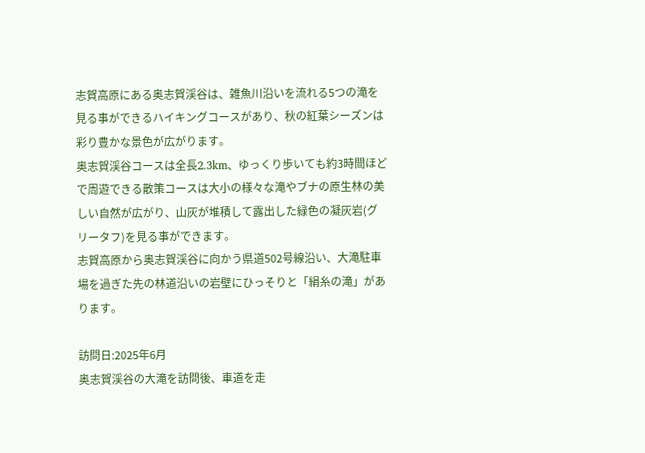志賀高原にある奥志賀渓谷は、雑魚川沿いを流れる5つの滝を見る事ができるハイキングコースがあり、秋の紅葉シーズンは彩り豊かな景色が広がります。
奥志賀渓谷コースは全長2.3km、ゆっくり歩いても約3時間ほどで周遊できる散策コースは大小の様々な滝やブナの原生林の美しい自然が広がり、山灰が堆積して露出した緑色の凝灰岩(グリータフ)を見る事ができます。
志賀高原から奥志賀渓谷に向かう県道502号線沿い、大滝駐車場を過ぎた先の林道沿いの岩壁にひっそりと「絹糸の滝」があります。

訪問日:2025年6月
奥志賀渓谷の大滝を訪問後、車道を走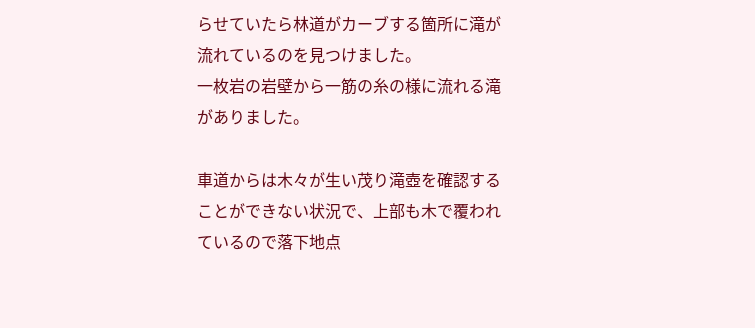らせていたら林道がカーブする箇所に滝が流れているのを見つけました。
一枚岩の岩壁から一筋の糸の様に流れる滝がありました。

車道からは木々が生い茂り滝壺を確認することができない状況で、上部も木で覆われているので落下地点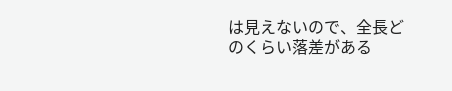は見えないので、全長どのくらい落差がある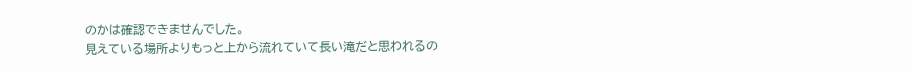のかは確認できませんでした。
見えている場所よりもっと上から流れていて長い滝だと思われるの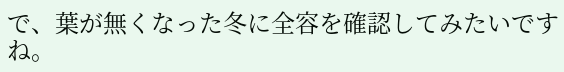で、葉が無くなった冬に全容を確認してみたいですね。